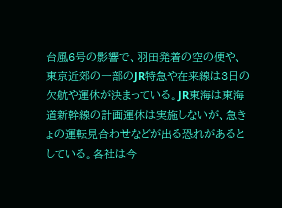台風6号の影響で、羽田発着の空の便や、東京近郊の一部のJR特急や在来線は3日の欠航や運休が決まっている。JR東海は東海道新幹線の計画運休は実施しないが、急きょの運転見合わせなどが出る恐れがあるとしている。各社は今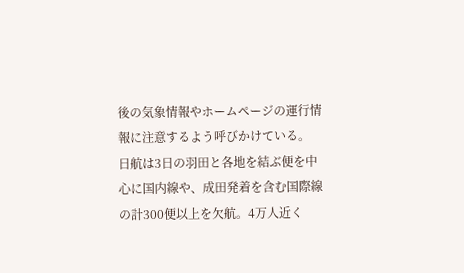後の気象情報やホームページの運行情報に注意するよう呼びかけている。
日航は3日の羽田と各地を結ぶ便を中心に国内線や、成田発着を含む国際線の計300便以上を欠航。4万人近く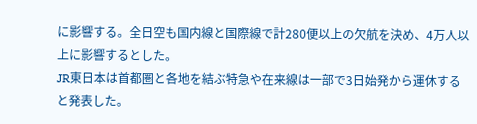に影響する。全日空も国内線と国際線で計280便以上の欠航を決め、4万人以上に影響するとした。
JR東日本は首都圏と各地を結ぶ特急や在来線は一部で3日始発から運休すると発表した。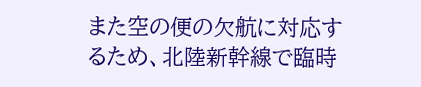また空の便の欠航に対応するため、北陸新幹線で臨時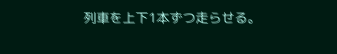列車を上下1本ずつ走らせる。